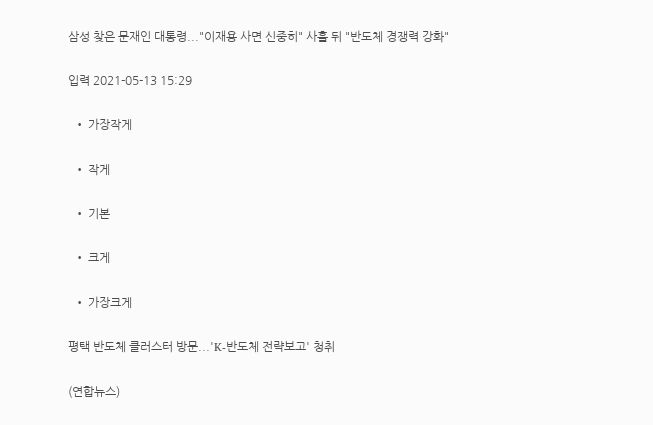삼성 찾은 문재인 대통령..."이재용 사면 신중히" 사흘 뒤 "반도체 경쟁력 강화"

입력 2021-05-13 15:29

  • 가장작게

  • 작게

  • 기본

  • 크게

  • 가장크게

평택 반도체 클러스터 방문...'K-반도체 전략보고' 청취

(연합뉴스)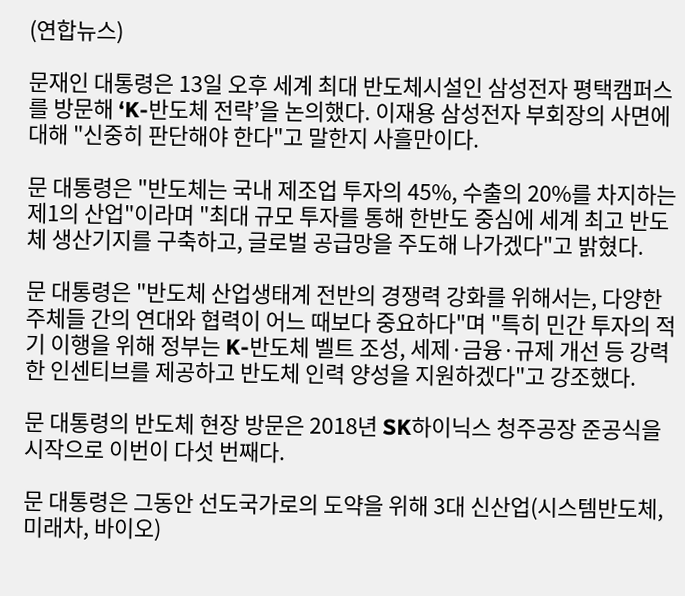(연합뉴스)

문재인 대통령은 13일 오후 세계 최대 반도체시설인 삼성전자 평택캠퍼스를 방문해 ‘K-반도체 전략’을 논의했다. 이재용 삼성전자 부회장의 사면에 대해 "신중히 판단해야 한다"고 말한지 사흘만이다.

문 대통령은 "반도체는 국내 제조업 투자의 45%, 수출의 20%를 차지하는 제1의 산업"이라며 "최대 규모 투자를 통해 한반도 중심에 세계 최고 반도체 생산기지를 구축하고, 글로벌 공급망을 주도해 나가겠다"고 밝혔다.

문 대통령은 "반도체 산업생태계 전반의 경쟁력 강화를 위해서는, 다양한 주체들 간의 연대와 협력이 어느 때보다 중요하다"며 "특히 민간 투자의 적기 이행을 위해 정부는 K-반도체 벨트 조성, 세제·금융·규제 개선 등 강력한 인센티브를 제공하고 반도체 인력 양성을 지원하겠다"고 강조했다.

문 대통령의 반도체 현장 방문은 2018년 SK하이닉스 청주공장 준공식을 시작으로 이번이 다섯 번째다.

문 대통령은 그동안 선도국가로의 도약을 위해 3대 신산업(시스템반도체, 미래차, 바이오)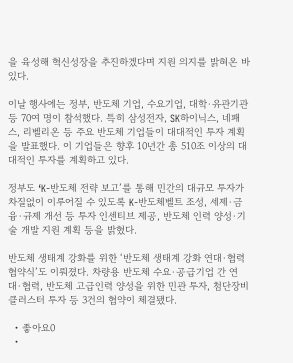을 육성해 혁신성장을 추진하겠다며 지원 의지를 밝혀온 바 있다.

이날 행사에는 정부, 반도체 기업, 수요기업, 대학·유관기관 등 70여 명이 참석했다. 특히 삼성전자, SK하이닉스, 네패스, 리벨리온 등 주요 반도체 기업들이 대대적인 투자 계획을 발표했다. 이 기업들은 향후 10년간 총 510조 이상의 대대적인 투자를 계획하고 있다.

정부도 ‘K-반도체 전략 보고’를 통해 민간의 대규모 투자가 차질없이 이루어질 수 있도록 K-반도체벨트 조성, 세제·금융·규제 개선 등 투자 인센티브 제공, 반도체 인력 양성·기술 개발 지원 계획 등을 밝혔다.

반도체 생태계 강화를 위한 ‘반도체 생태계 강화 연대·협력 협약식’도 이뤄졌다. 차량용 반도체 수요·공급기업 간 연대·협력, 반도체 고급인력 양성을 위한 민관 투자, 첨단장비 클러스터 투자 등 3건의 협약이 체결됐다.

  • 좋아요0
  •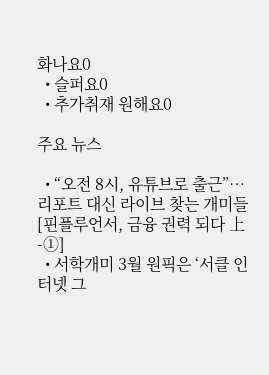화나요0
  • 슬퍼요0
  • 추가취재 원해요0

주요 뉴스

  • “오전 8시, 유튜브로 출근”…리포트 대신 라이브 찾는 개미들[핀플루언서, 금융 권력 되다 上 -①]
  • 서학개미 3월 원픽은 ‘서클 인터넷 그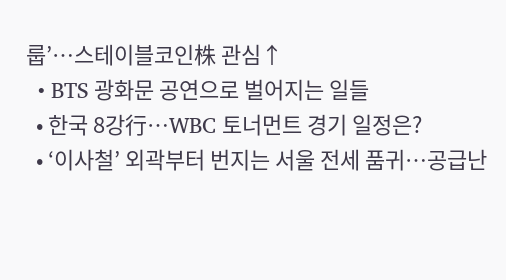룹’⋯스테이블코인株 관심↑
  • BTS 광화문 공연으로 벌어지는 일들
  • 한국 8강行…WBC 토너먼트 경기 일정은?
  • ‘이사철’ 외곽부터 번지는 서울 전세 품귀…공급난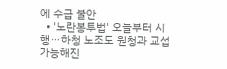에 수급 불안
  • '노란봉투법' 오늘부터 시행⋯하청 노조도 원청과 교섭 가능해진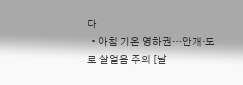다
  • 아침 기온 영하권…안개·도로 살얼음 주의 [날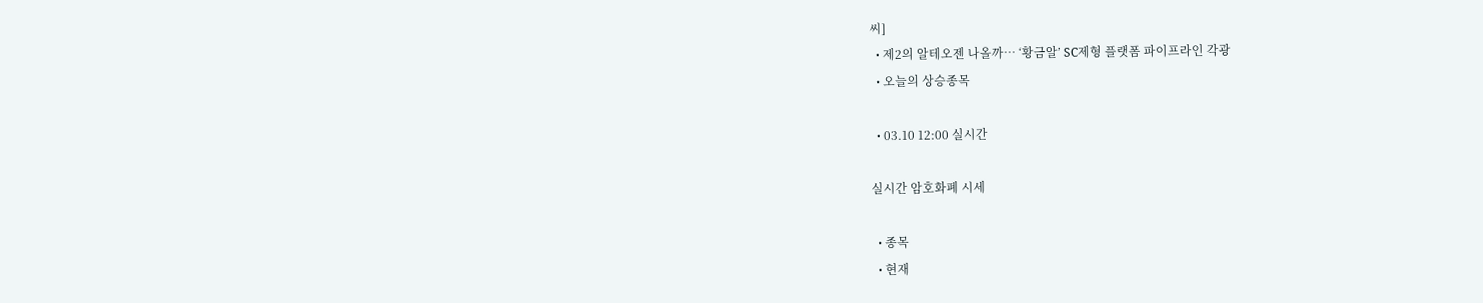씨]
  • 제2의 알테오젠 나올까… ‘황금알’ SC제형 플랫폼 파이프라인 각광
  • 오늘의 상승종목

  • 03.10 12:00 실시간

실시간 암호화폐 시세

  • 종목
  • 현재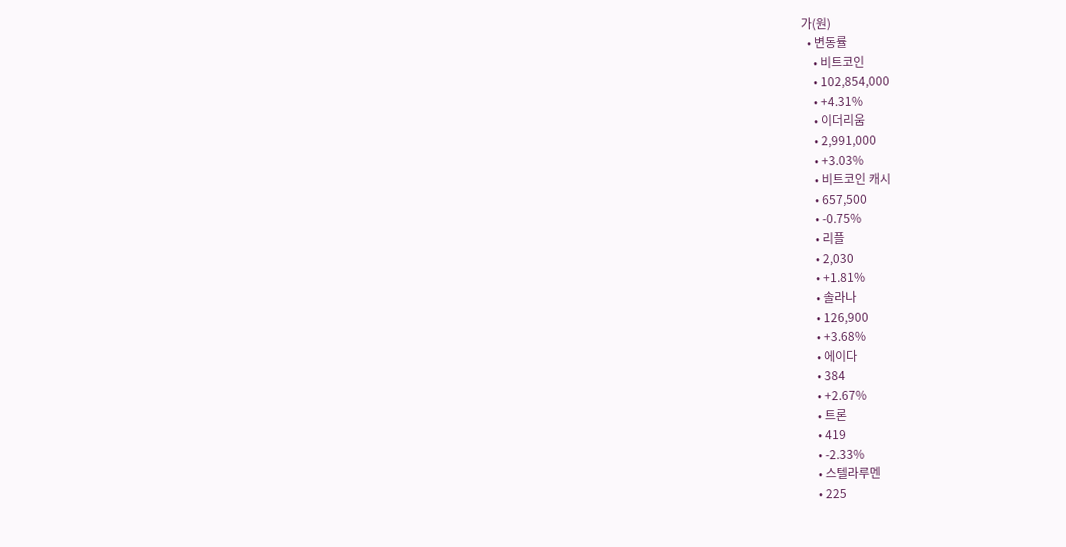가(원)
  • 변동률
    • 비트코인
    • 102,854,000
    • +4.31%
    • 이더리움
    • 2,991,000
    • +3.03%
    • 비트코인 캐시
    • 657,500
    • -0.75%
    • 리플
    • 2,030
    • +1.81%
    • 솔라나
    • 126,900
    • +3.68%
    • 에이다
    • 384
    • +2.67%
    • 트론
    • 419
    • -2.33%
    • 스텔라루멘
    • 225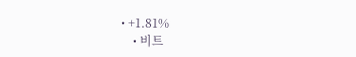• +1.81%
    • 비트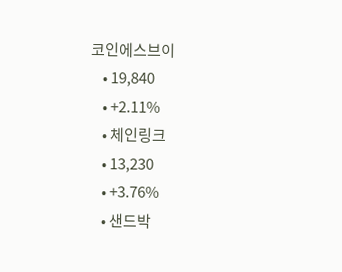코인에스브이
    • 19,840
    • +2.11%
    • 체인링크
    • 13,230
    • +3.76%
    • 샌드박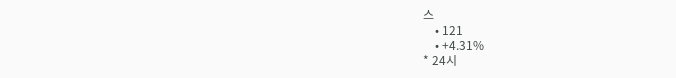스
    • 121
    • +4.31%
* 24시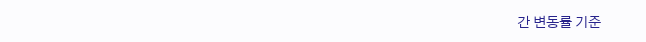간 변동률 기준